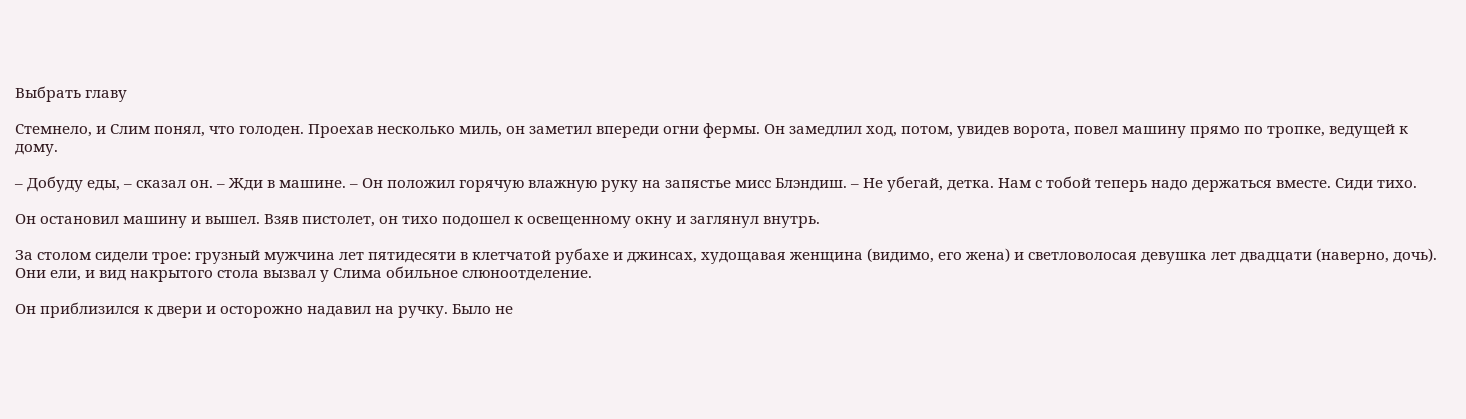Выбрать главу

Стемнело, и Слим понял, что голоден. Проехав несколько миль, он заметил впереди огни фермы. Он замедлил ход, потом, увидев ворота, повел машину прямо по тропке, ведущей к дому.

– Добуду еды, – сказал он. – Жди в машине. – Он положил горячую влажную руку на запястье мисс Блэндиш. – Не убегай, детка. Нам с тобой теперь надо держаться вместе. Сиди тихо.

Он остановил машину и вышел. Взяв пистолет, он тихо подошел к освещенному окну и заглянул внутрь.

За столом сидели трое: грузный мужчина лет пятидесяти в клетчатой рубахе и джинсах, худощавая женщина (видимо, его жена) и светловолосая девушка лет двадцати (наверно, дочь). Они ели, и вид накрытого стола вызвал у Слима обильное слюноотделение.

Он приблизился к двери и осторожно надавил на ручку. Было не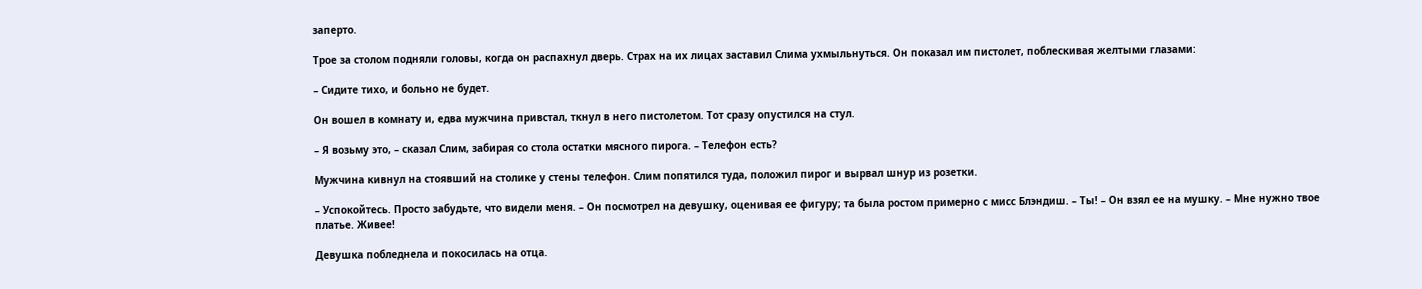заперто.

Трое за столом подняли головы, когда он распахнул дверь. Страх на их лицах заставил Слима ухмыльнуться. Он показал им пистолет, поблескивая желтыми глазами:

– Сидите тихо, и больно не будет.

Он вошел в комнату и, едва мужчина привстал, ткнул в него пистолетом. Тот сразу опустился на стул.

– Я возьму это, – сказал Слим, забирая со стола остатки мясного пирога. – Телефон есть?

Мужчина кивнул на стоявший на столике у стены телефон. Слим попятился туда, положил пирог и вырвал шнур из розетки.

– Успокойтесь. Просто забудьте, что видели меня. – Он посмотрел на девушку, оценивая ее фигуру; та была ростом примерно с мисс Блэндиш. – Ты! – Он взял ее на мушку. – Мне нужно твое платье. Живее!

Девушка побледнела и покосилась на отца.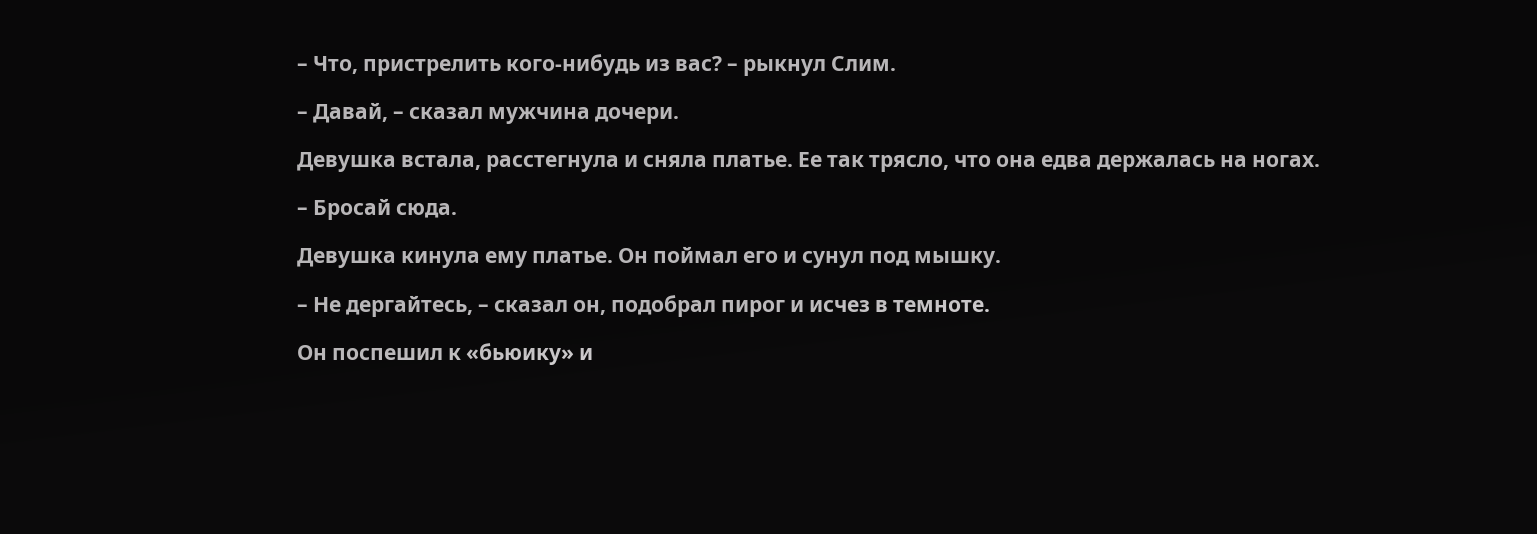– Что, пристрелить кого-нибудь из вас? – рыкнул Слим.

– Давай, – сказал мужчина дочери.

Девушка встала, расстегнула и сняла платье. Ее так трясло, что она едва держалась на ногах.

– Бросай сюда.

Девушка кинула ему платье. Он поймал его и сунул под мышку.

– Не дергайтесь, – сказал он, подобрал пирог и исчез в темноте.

Он поспешил к «бьюику» и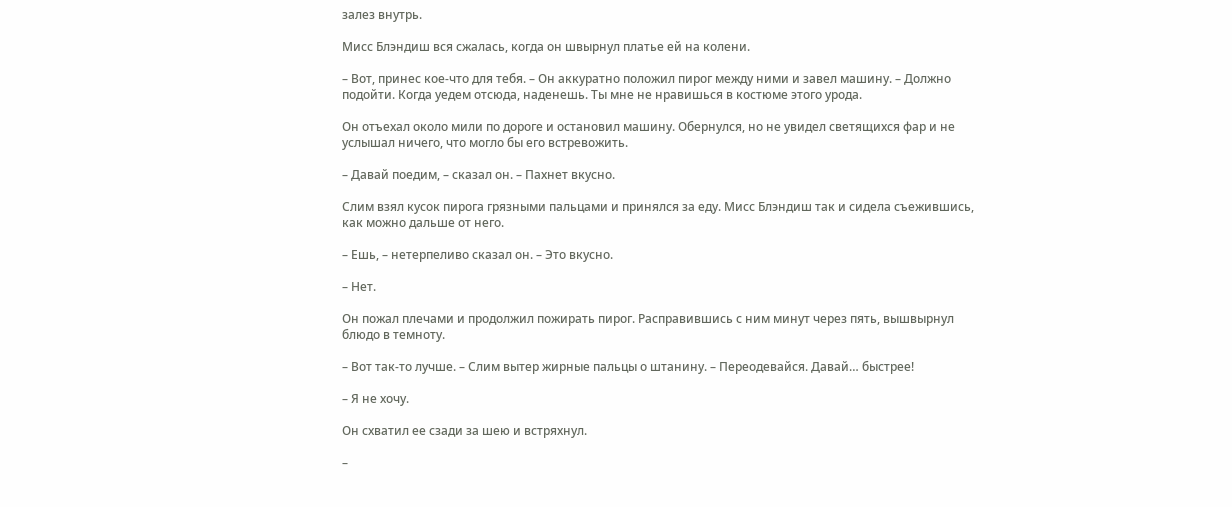залез внутрь.

Мисс Блэндиш вся сжалась, когда он швырнул платье ей на колени.

– Вот, принес кое-что для тебя. – Он аккуратно положил пирог между ними и завел машину. – Должно подойти. Когда уедем отсюда, наденешь. Ты мне не нравишься в костюме этого урода.

Он отъехал около мили по дороге и остановил машину. Обернулся, но не увидел светящихся фар и не услышал ничего, что могло бы его встревожить.

– Давай поедим, – сказал он. – Пахнет вкусно.

Слим взял кусок пирога грязными пальцами и принялся за еду. Мисс Блэндиш так и сидела съежившись, как можно дальше от него.

– Ешь, – нетерпеливо сказал он. – Это вкусно.

– Нет.

Он пожал плечами и продолжил пожирать пирог. Расправившись с ним минут через пять, вышвырнул блюдо в темноту.

– Вот так-то лучше. – Слим вытер жирные пальцы о штанину. – Переодевайся. Давай… быстрее!

– Я не хочу.

Он схватил ее сзади за шею и встряхнул.

–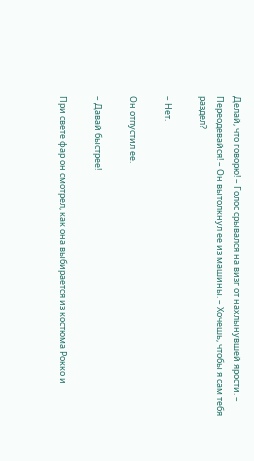Делай, что говорю! – Голос срывался на визг от нахлынувшей ярости. – Переодевайся! – Он вытолкнул ее из машины. – Хочешь, чтобы я сам тебя раздел?

– Нет.

Он отпустил ее.

– Давай быстрее!

При свете фар он смотрел, как она выбирается из костюма Рокко и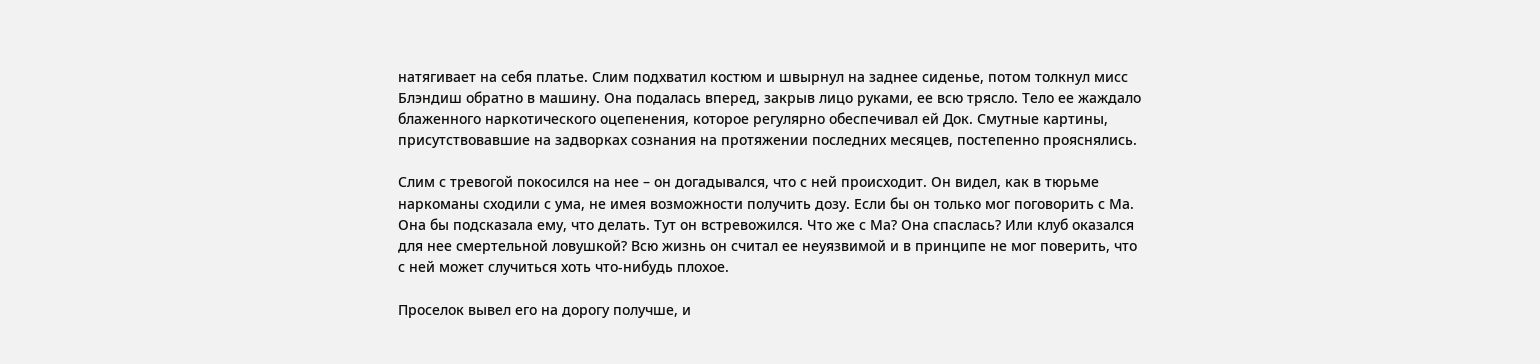натягивает на себя платье. Слим подхватил костюм и швырнул на заднее сиденье, потом толкнул мисс Блэндиш обратно в машину. Она подалась вперед, закрыв лицо руками, ее всю трясло. Тело ее жаждало блаженного наркотического оцепенения, которое регулярно обеспечивал ей Док. Смутные картины, присутствовавшие на задворках сознания на протяжении последних месяцев, постепенно прояснялись.

Слим с тревогой покосился на нее – он догадывался, что с ней происходит. Он видел, как в тюрьме наркоманы сходили с ума, не имея возможности получить дозу. Если бы он только мог поговорить с Ма. Она бы подсказала ему, что делать. Тут он встревожился. Что же с Ма? Она спаслась? Или клуб оказался для нее смертельной ловушкой? Всю жизнь он считал ее неуязвимой и в принципе не мог поверить, что с ней может случиться хоть что-нибудь плохое.

Проселок вывел его на дорогу получше, и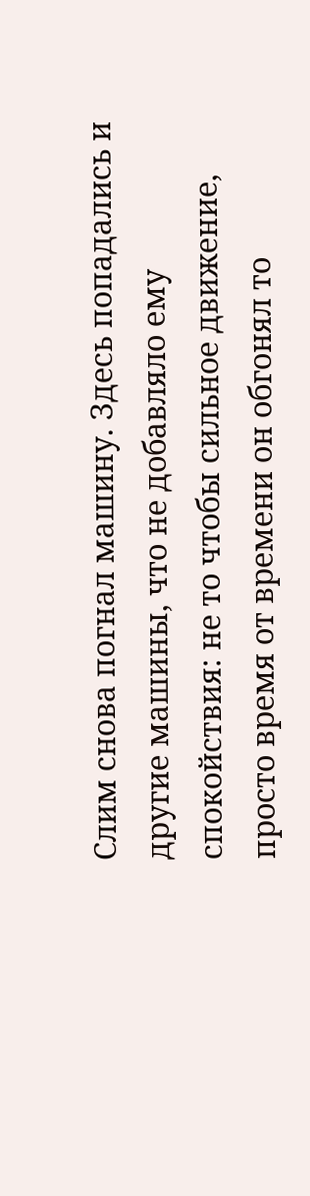Слим снова погнал машину. Здесь попадались и другие машины, что не добавляло ему спокойствия: не то чтобы сильное движение, просто время от времени он обгонял то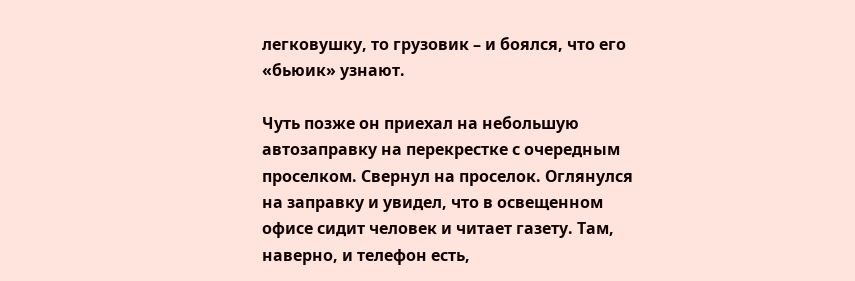легковушку, то грузовик – и боялся, что его «бьюик» узнают.

Чуть позже он приехал на небольшую автозаправку на перекрестке с очередным проселком. Свернул на проселок. Оглянулся на заправку и увидел, что в освещенном офисе сидит человек и читает газету. Там, наверно, и телефон есть,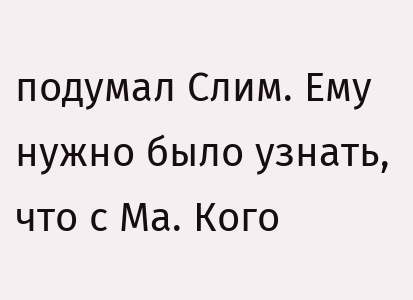подумал Слим. Ему нужно было узнать, что с Ма. Кого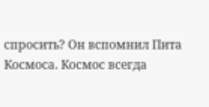спросить? Он вспомнил Пита Космоса. Космос всегда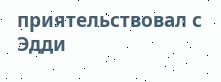приятельствовал с Эдди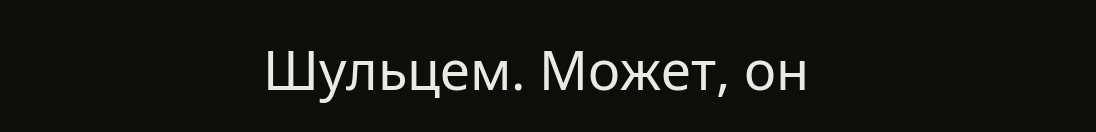Шульцем. Может, он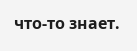что-то знает.